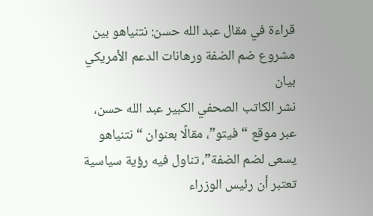قراءة في مقال عبد الله حسن: نتنياهو بين مشروع ضم الضفة ورهانات الدعم الأمريكي
بيان
نشر الكاتب الصحفي الكبير عبد الله حسن، عبر موقع “فيتو”، مقالًا بعنوان “نتنياهو يسعى لضم الضفة”، تناول فيه رؤية سياسية تعتبر أن رئيس الوزراء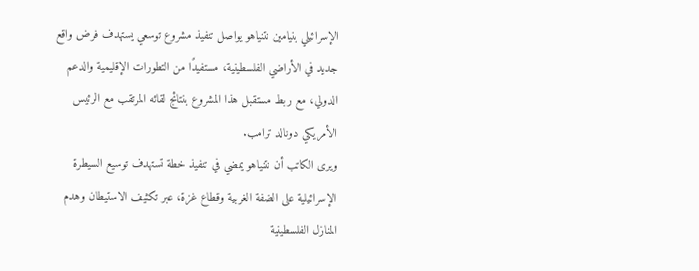الإسرائيلي بنيامين نتنياهو يواصل تنفيذ مشروع توسعي يستهدف فرض واقع جديد في الأراضي الفلسطينية، مستفيدًا من التطورات الإقليمية والدعم الدولي، مع ربط مستقبل هذا المشروع بنتائج لقائه المرتقب مع الرئيس الأمريكي دونالد ترامب.
ويرى الكاتب أن نتنياهو يمضي في تنفيذ خطة تستهدف توسيع السيطرة الإسرائيلية على الضفة الغربية وقطاع غزة، عبر تكثيف الاستيطان وهدم المنازل الفلسطينية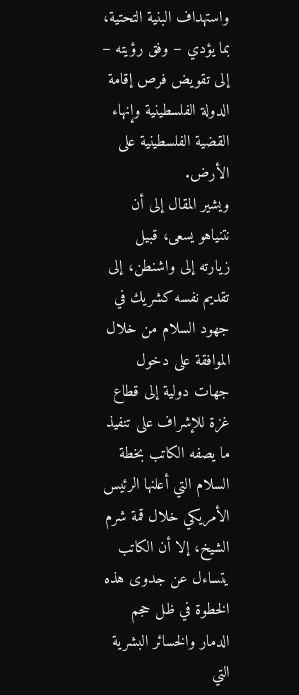واستهداف البنية التحتية، بما يؤدي – وفق رؤيته – إلى تقويض فرص إقامة الدولة الفلسطينية وإنهاء القضية الفلسطينية على الأرض.
ويشير المقال إلى أن نتنياهو يسعى، قبيل زيارته إلى واشنطن، إلى تقديم نفسه كشريك في جهود السلام من خلال الموافقة على دخول جهات دولية إلى قطاع غزة للإشراف على تنفيذ ما يصفه الكاتب بخطة السلام التي أعلنها الرئيس الأمريكي خلال قمة شرم الشيخ، إلا أن الكاتب يتساءل عن جدوى هذه الخطوة في ظل حجم الدمار والخسائر البشرية التي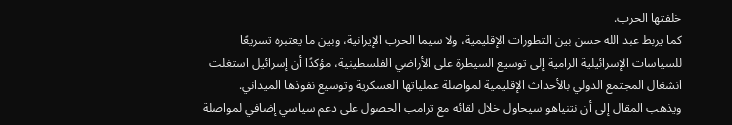خلفتها الحرب.
كما يربط عبد الله حسن بين التطورات الإقليمية، ولا سيما الحرب الإيرانية، وبين ما يعتبره تسريعًا للسياسات الإسرائيلية الرامية إلى توسيع السيطرة على الأراضي الفلسطينية، مؤكدًا أن إسرائيل استغلت انشغال المجتمع الدولي بالأحداث الإقليمية لمواصلة عملياتها العسكرية وتوسيع نفوذها الميداني.
ويذهب المقال إلى أن نتنياهو سيحاول خلال لقائه مع ترامب الحصول على دعم سياسي إضافي لمواصلة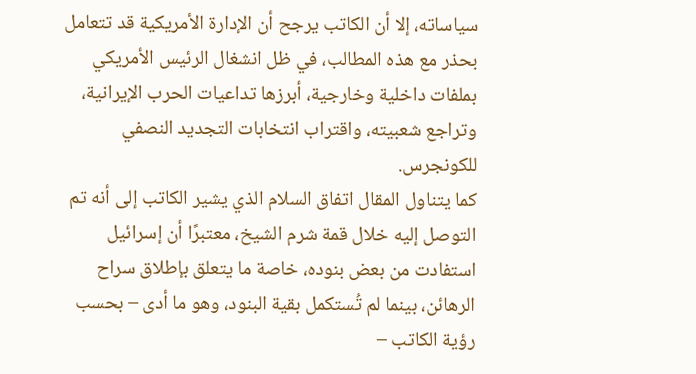سياساته، إلا أن الكاتب يرجح أن الإدارة الأمريكية قد تتعامل بحذر مع هذه المطالب، في ظل انشغال الرئيس الأمريكي بملفات داخلية وخارجية، أبرزها تداعيات الحرب الإيرانية، وتراجع شعبيته، واقتراب انتخابات التجديد النصفي للكونجرس.
كما يتناول المقال اتفاق السلام الذي يشير الكاتب إلى أنه تم التوصل إليه خلال قمة شرم الشيخ، معتبرًا أن إسرائيل استفادت من بعض بنوده، خاصة ما يتعلق بإطلاق سراح الرهائن، بينما لم تُستكمل بقية البنود، وهو ما أدى – بحسب رؤية الكاتب –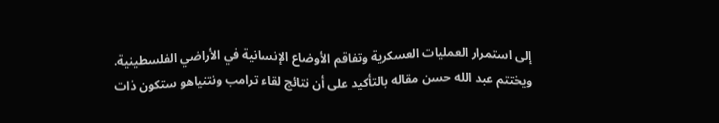إلى استمرار العمليات العسكرية وتفاقم الأوضاع الإنسانية في الأراضي الفلسطينية.
ويختتم عبد الله حسن مقاله بالتأكيد على أن نتائج لقاء ترامب ونتنياهو ستكون ذات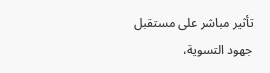تأثير مباشر على مستقبل جهود التسوية،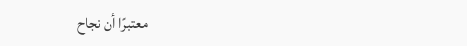معتبرًا أن نجاح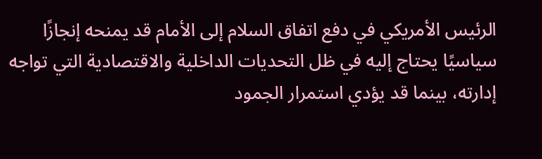الرئيس الأمريكي في دفع اتفاق السلام إلى الأمام قد يمنحه إنجازًا سياسيًا يحتاج إليه في ظل التحديات الداخلية والاقتصادية التي تواجه إدارته، بينما قد يؤدي استمرار الجمود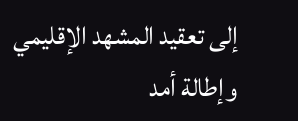إلى تعقيد المشهد الإقليمي وإطالة أمد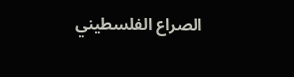الصراع الفلسطيني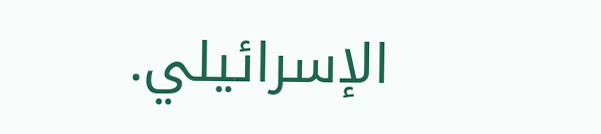الإسرائيلي.